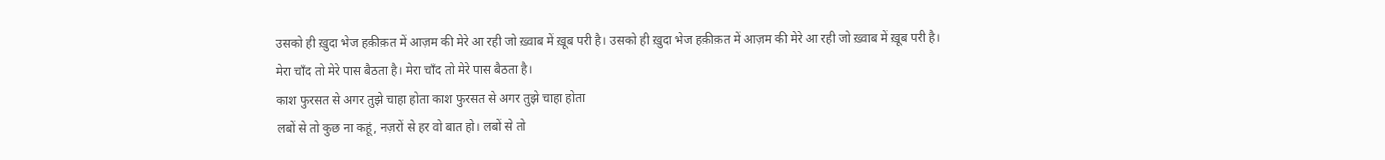उसको ही ख़ुदा भेज हक़ीक़त में आज़म की मेरे आ रही जो ख़्वाब में ख़ूब परी है। उसको ही ख़ुदा भेज हक़ीक़त में आज़म की मेरे आ रही जो ख़्वाब में ख़ूब परी है।
मेरा चाँद तो मेरे पास बैठता है। मेरा चाँद तो मेरे पास बैठता है।
काश फुरसत से अगर तुझे चाहा होता काश फुरसत से अगर तुझे चाहा होता
लबों से तो कुछ ना कहूं, नज़रों से हर वो बात हो। लबों से तो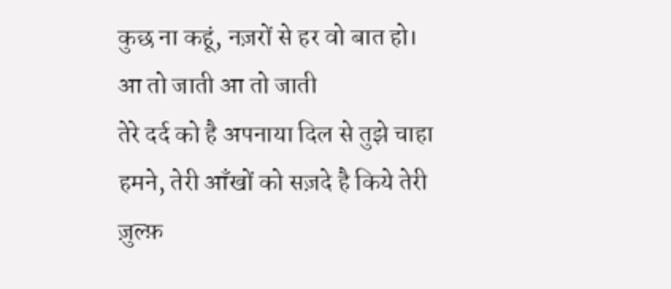कुछ ना कहूं, नज़रों से हर वो बात हो।
आ तो जाती आ तो जाती
तेरे दर्द को है अपनाया दिल से तुझे चाहा हमने, तेरी आँखों को सज़दे है किये तेरी ज़ुल्फ़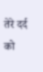तेरे दर्द को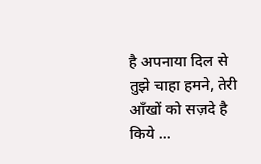है अपनाया दिल से तुझे चाहा हमने, तेरी आँखों को सज़दे है किये ...